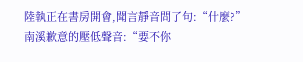陸執正在書房開會,聞言靜音問了句:“什麼?”
南溪歉意的壓低聲音:“要不你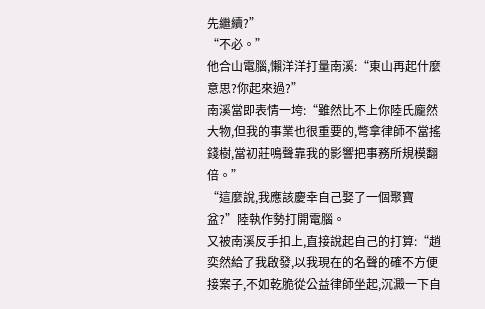先繼續?”
“不必。”
他合山電腦,懶洋洋打量南溪:“東山再起什麼意思?你起來過?”
南溪當即表情一垮:“雖然比不上你陸氏龐然大物,但我的事業也很重要的,彆拿律師不當搖錢樹,當初莊鳴聲靠我的影響把事務所規模翻倍。”
“這麼說,我應該慶幸自己娶了一個聚寶盆?”陸執作勢打開電腦。
又被南溪反手扣上,直接說起自己的打算:“趙奕然給了我啟發,以我現在的名聲的確不方便接案子,不如乾脆從公益律師坐起,沉澱一下自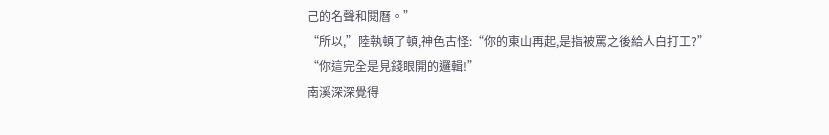己的名聲和閱曆。”
“所以,”陸執頓了頓,神色古怪:“你的東山再起,是指被罵之後給人白打工?”
“你這完全是見錢眼開的邏輯!”
南溪深深覺得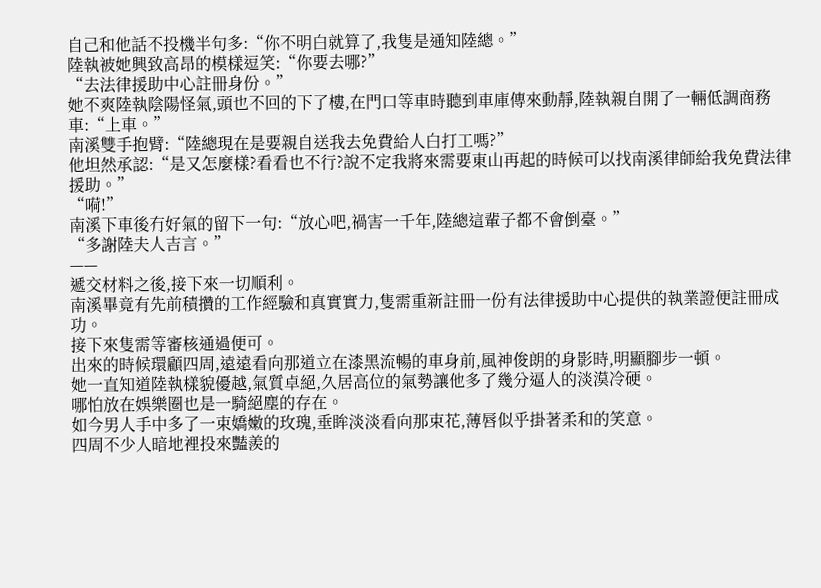自己和他話不投機半句多:“你不明白就算了,我隻是通知陸總。”
陸執被她興致高昂的模樣逗笑:“你要去哪?”
“去法律援助中心註冊身份。”
她不爽陸執陰陽怪氣,頭也不回的下了樓,在門口等車時聽到車庫傳來動靜,陸執親自開了一輛低調商務車:“上車。”
南溪雙手抱臂:“陸總現在是要親自送我去免費給人白打工嗎?”
他坦然承認:“是又怎麼樣?看看也不行?說不定我將來需要東山再起的時候可以找南溪律師給我免費法律援助。”
“嗬!”
南溪下車後冇好氣的留下一句:“放心吧,禍害一千年,陸總這輩子都不會倒臺。”
“多謝陸夫人吉言。”
——
遞交材料之後,接下來一切順利。
南溪畢竟有先前積攢的工作經驗和真實實力,隻需重新註冊一份有法律援助中心提供的執業證便註冊成功。
接下來隻需等審核通過便可。
出來的時候環顧四周,遠遠看向那道立在漆黑流暢的車身前,風神俊朗的身影時,明顯腳步一頓。
她一直知道陸執樣貌優越,氣質卓絕,久居高位的氣勢讓他多了幾分逼人的淡漠冷硬。
哪怕放在娛樂圈也是一騎絕塵的存在。
如今男人手中多了一束嬌嫩的玫瑰,垂眸淡淡看向那束花,薄唇似乎掛著柔和的笑意。
四周不少人暗地裡投來豔羨的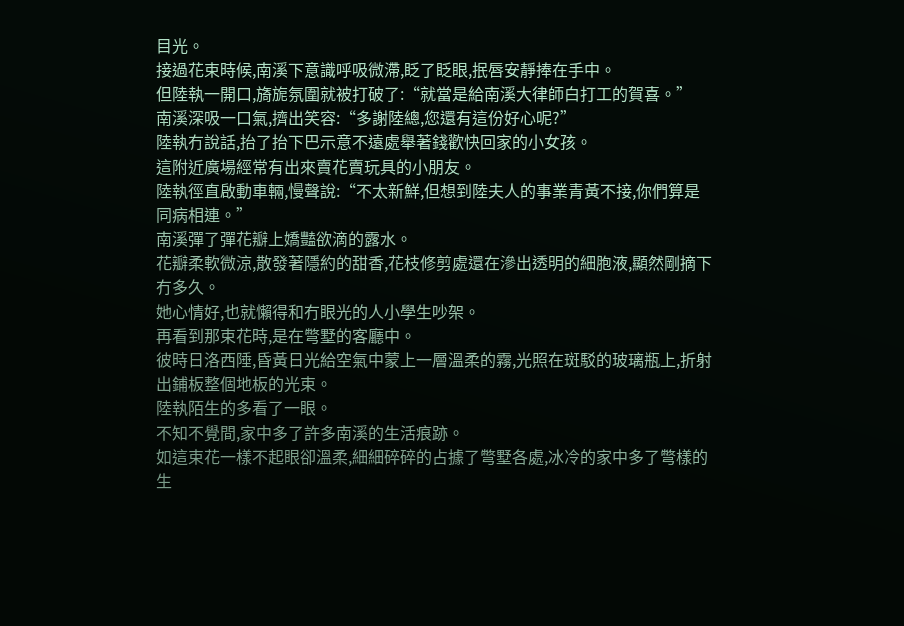目光。
接過花束時候,南溪下意識呼吸微滯,眨了眨眼,抿唇安靜捧在手中。
但陸執一開口,旖旎氛圍就被打破了:“就當是給南溪大律師白打工的賀喜。”
南溪深吸一口氣,擠出笑容:“多謝陸總,您還有這份好心呢?”
陸執冇說話,抬了抬下巴示意不遠處舉著錢歡快回家的小女孩。
這附近廣場經常有出來賣花賣玩具的小朋友。
陸執徑直啟動車輛,慢聲說:“不太新鮮,但想到陸夫人的事業青黃不接,你們算是同病相連。”
南溪彈了彈花瓣上嬌豔欲滴的露水。
花瓣柔軟微涼,散發著隱約的甜香,花枝修剪處還在滲出透明的細胞液,顯然剛摘下冇多久。
她心情好,也就懶得和冇眼光的人小學生吵架。
再看到那束花時,是在彆墅的客廳中。
彼時日洛西陲,昏黃日光給空氣中蒙上一層溫柔的霧,光照在斑駁的玻璃瓶上,折射出鋪板整個地板的光束。
陸執陌生的多看了一眼。
不知不覺間,家中多了許多南溪的生活痕跡。
如這束花一樣不起眼卻溫柔,細細碎碎的占據了彆墅各處,冰冷的家中多了彆樣的生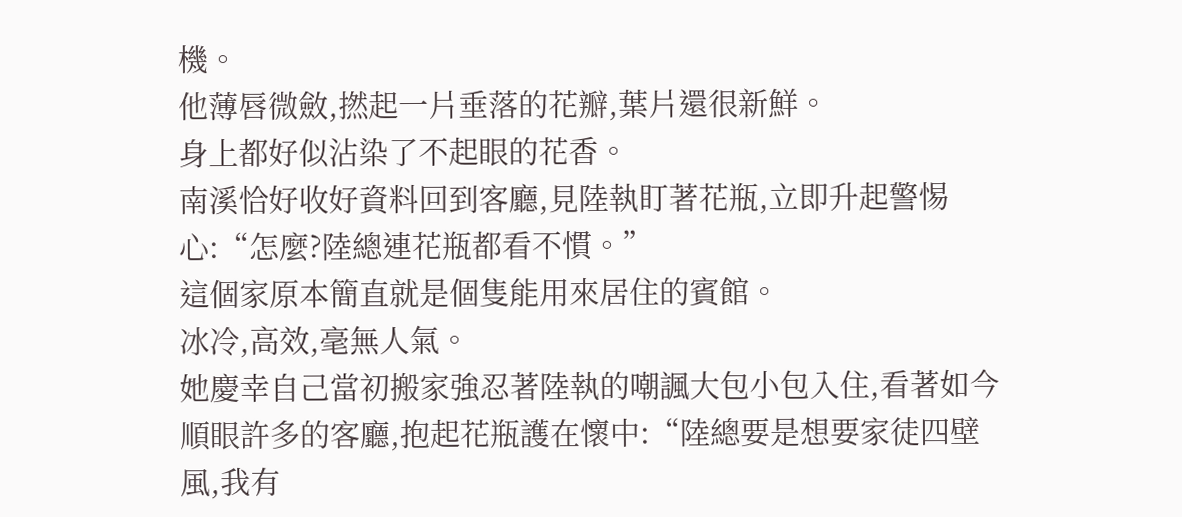機。
他薄唇微斂,撚起一片垂落的花瓣,葉片還很新鮮。
身上都好似沾染了不起眼的花香。
南溪恰好收好資料回到客廳,見陸執盯著花瓶,立即升起警惕心:“怎麼?陸總連花瓶都看不慣。”
這個家原本簡直就是個隻能用來居住的賓館。
冰冷,高效,毫無人氣。
她慶幸自己當初搬家強忍著陸執的嘲諷大包小包入住,看著如今順眼許多的客廳,抱起花瓶護在懷中:“陸總要是想要家徒四壁風,我有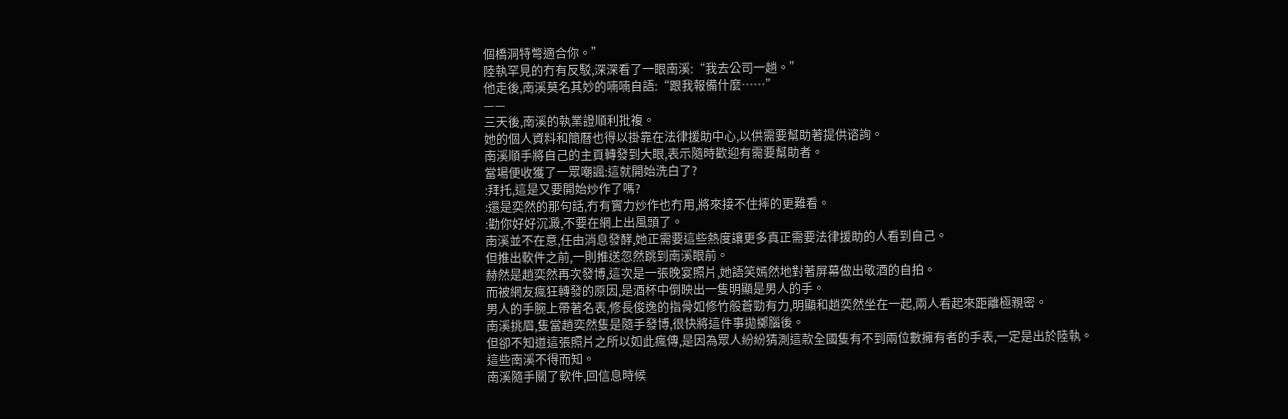個橋洞特彆適合你。”
陸執罕見的冇有反駁,深深看了一眼南溪:“我去公司一趟。”
他走後,南溪莫名其妙的喃喃自語:“跟我報備什麼……”
——
三天後,南溪的執業證順利批複。
她的個人資料和簡曆也得以掛靠在法律援助中心,以供需要幫助著提供谘詢。
南溪順手將自己的主頁轉發到大眼,表示隨時歡迎有需要幫助者。
當場便收獲了一眾嘲諷:這就開始洗白了?
:拜托,這是又要開始炒作了嗎?
:還是奕然的那句話,冇有實力炒作也冇用,將來接不住摔的更難看。
:勸你好好沉澱,不要在網上出風頭了。
南溪並不在意,任由消息發酵,她正需要這些熱度讓更多真正需要法律援助的人看到自己。
但推出軟件之前,一則推送忽然跳到南溪眼前。
赫然是趙奕然再次發博,這次是一張晚宴照片,她語笑嫣然地對著屏幕做出敬酒的自拍。
而被網友瘋狂轉發的原因,是酒杯中倒映出一隻明顯是男人的手。
男人的手腕上帶著名表,修長俊逸的指骨如修竹般蒼勁有力,明顯和趙奕然坐在一起,兩人看起來距離極親密。
南溪挑眉,隻當趙奕然隻是隨手發博,很快將這件事拋擲腦後。
但卻不知道這張照片之所以如此瘋傳,是因為眾人紛紛猜測這款全國隻有不到兩位數擁有者的手表,一定是出於陸執。
這些南溪不得而知。
南溪隨手關了軟件,回信息時候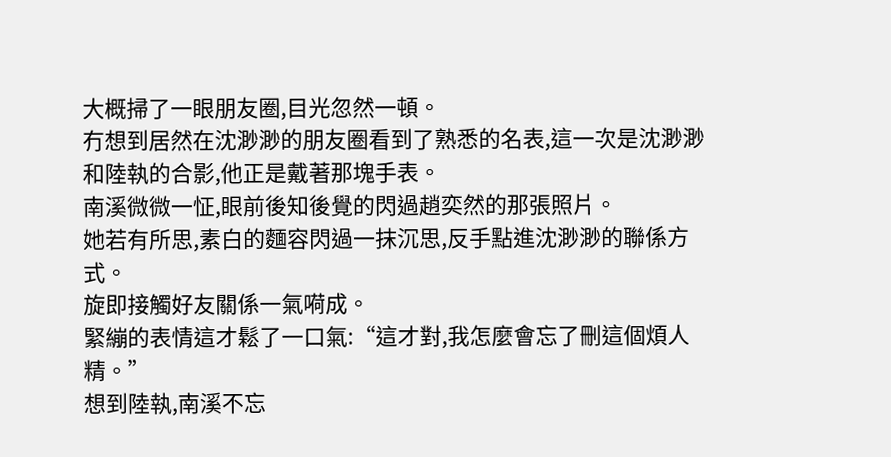大概掃了一眼朋友圈,目光忽然一頓。
冇想到居然在沈渺渺的朋友圈看到了熟悉的名表,這一次是沈渺渺和陸執的合影,他正是戴著那塊手表。
南溪微微一怔,眼前後知後覺的閃過趙奕然的那張照片。
她若有所思,素白的麵容閃過一抹沉思,反手點進沈渺渺的聯係方式。
旋即接觸好友關係一氣嗬成。
緊繃的表情這才鬆了一口氣:“這才對,我怎麼會忘了刪這個煩人精。”
想到陸執,南溪不忘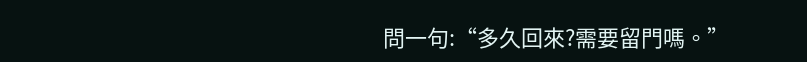問一句:“多久回來?需要留門嗎。”